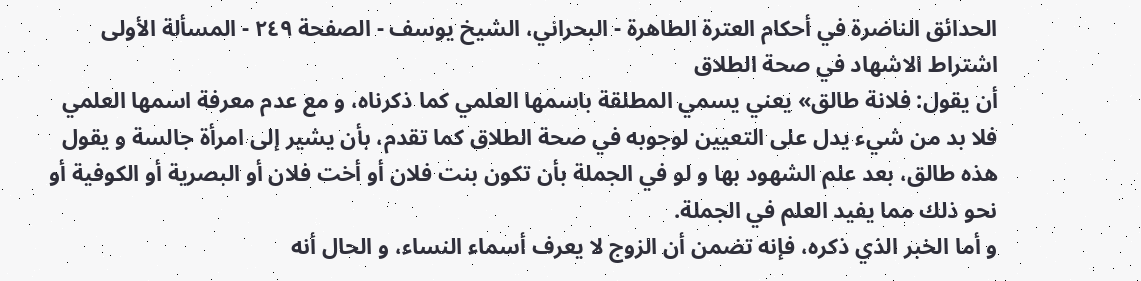الحدائق الناضرة في أحكام العترة الطاهرة - البحراني، الشيخ يوسف - الصفحة ٢٤٩ - المسألة الأولى اشتراط الاشهاد في صحة الطلاق
أن يقول: فلانة طالق» يعني يسمي المطلقة باسمها العلمي كما ذكرناه، و مع عدم معرفة اسمها العلمي فلا بد من شيء يدل على التعيين لوجوبه في صحة الطلاق كما تقدم، بأن يشير إلى امرأة جالسة و يقول هذه طالق، بعد علم الشهود بها و لو في الجملة بأن تكون بنت فلان أو أخت فلان أو البصرية أو الكوفية أو نحو ذلك مما يفيد العلم في الجملة.
و أما الخبر الذي ذكره، فإنه تضمن أن الزوج لا يعرف أسماء النساء، و الحال أنه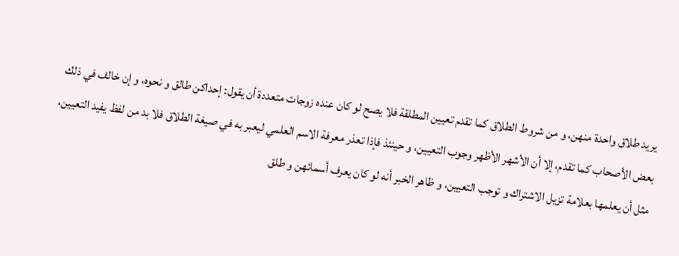يريد طلاق واحدة منهن، و من شروط الطلاق كما تقدم تعيين المطلقة فلا يصح لو كان عنده زوجات متعددة أن يقول: إحداكن طالق و نحوه، و إن خالف في ذلك بعض الأصحاب كما تقدم، إلا أن الأشهر الأظهر وجوب التعيين، و حينئذ فإذا تعذر معرفة الاسم العلمي ليعبر به في صيغة الطلاق فلا بد من لفظ يفيد التعيين، مثل أن يعلمها بعلامة تزيل الاشتراك و توجب التعيين، و ظاهر الخبر أنه لو كان يعرف أسمائهن و طلق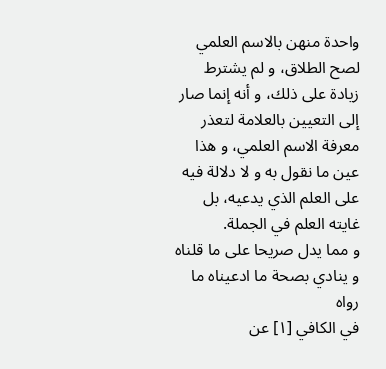واحدة منهن بالاسم العلمي لصح الطلاق، و لم يشترط زيادة على ذلك، و أنه إنما صار إلى التعيين بالعلامة لتعذر معرفة الاسم العلمي، و هذا عين ما نقول به و لا دلالة فيه على العلم الذي يدعيه، بل غايته العلم في الجملة.
و مما يدل صريحا على ما قلناه و ينادي بصحة ما ادعيناه ما رواه
في الكافي [١] عن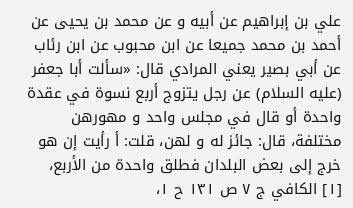علي بن إبراهيم عن أبيه و عن محمد بن يحيى عن أحمد بن محمد جميعا عن ابن محبوب عن ابن رئاب عن أبي بصير يعني المرادي قال: «سألت أبا جعفر (عليه السلام) عن رجل يتزوج أربع نسوة في عقدة واحدة أو قال في مجلس واحد و مهورهن مختلفة، قال: جائز له و لهن، قلت: أ رأيت إن هو خرج إلى بعض البلدان فطلق واحدة من الأربع،
[١] الكافي ج ٧ ص ١٣١ ح ١،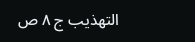التهذيب ج ٨ ص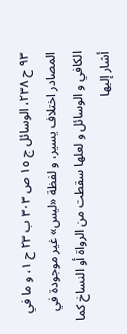٩٣ ح ٢٣٨، الوسائل ج ١٥ ص ٣٠٣ ب ٢٣ ح ١، و ما في المصادر اختلاف يسير، و لفظة «ليس» غير موجودة في الكافي و الوسائل و لعلها سقطت من الرواة أو النساخ كما أشار إليها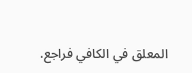المعلق في الكافي فراجع.